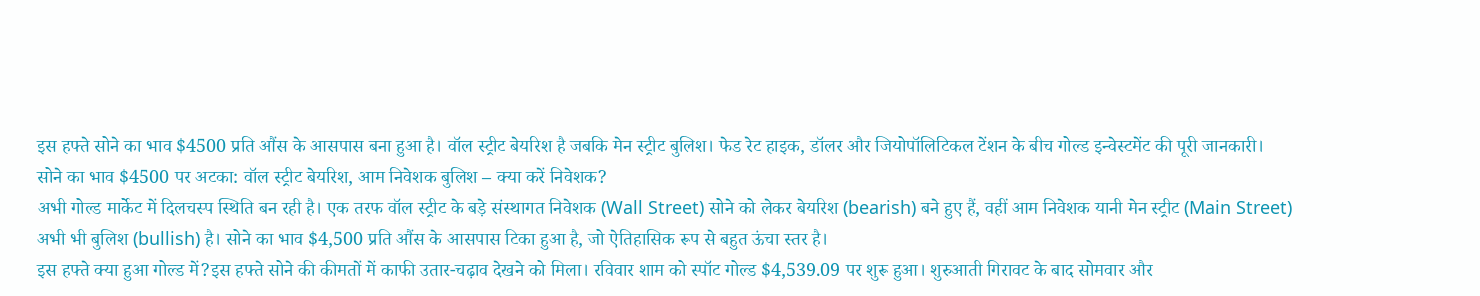इस हफ्ते सोने का भाव $4500 प्रति औंस के आसपास बना हुआ है। वॉल स्ट्रीट बेयरिश है जबकि मेन स्ट्रीट बुलिश। फेड रेट हाइक, डॉलर और जियोपॉलिटिकल टेंशन के बीच गोल्ड इन्वेस्टमेंट की पूरी जानकारी।
सोने का भाव $4500 पर अटका: वॉल स्ट्रीट बेयरिश, आम निवेशक बुलिश – क्या करें निवेशक?
अभी गोल्ड मार्केट में दिलचस्प स्थिति बन रही है। एक तरफ वॉल स्ट्रीट के बड़े संस्थागत निवेशक (Wall Street) सोने को लेकर बेयरिश (bearish) बने हुए हैं, वहीं आम निवेशक यानी मेन स्ट्रीट (Main Street) अभी भी बुलिश (bullish) है। सोने का भाव $4,500 प्रति औंस के आसपास टिका हुआ है, जो ऐतिहासिक रूप से बहुत ऊंचा स्तर है।
इस हफ्ते क्या हुआ गोल्ड में?इस हफ्ते सोने की कीमतों में काफी उतार-चढ़ाव देखने को मिला। रविवार शाम को स्पॉट गोल्ड $4,539.09 पर शुरू हुआ। शुरुआती गिरावट के बाद सोमवार और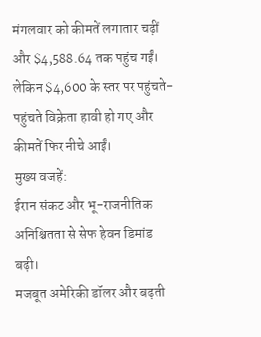मंगलवार को कीमतें लगातार चढ़ीं और $4,588.64 तक पहुंच गईं। लेकिन $4,600 के स्तर पर पहुंचते-पहुंचते विक्रेता हावी हो गए और कीमतें फिर नीचे आईं।
मुख्य वजहें:
ईरान संकट और भू-राजनीतिक अनिश्चितता से सेफ हेवन डिमांड बढ़ी।
मजबूत अमेरिकी डॉलर और बढ़ती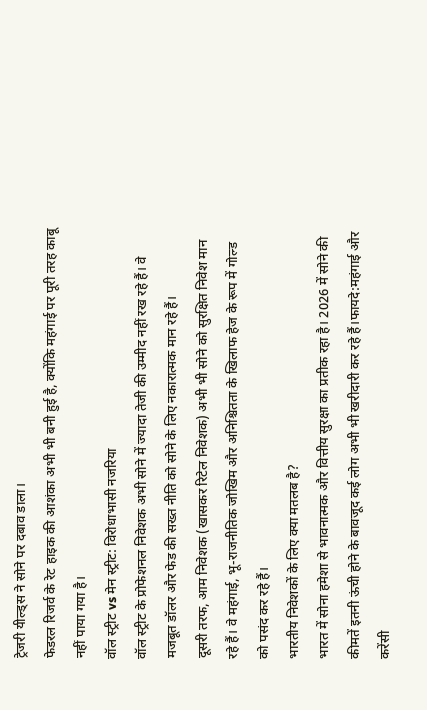ट्रेजरी यील्ड्स ने सोने पर दबाव डाला।
फेडरल रिजर्व के रेट हाइक की आशंका अभी भी बनी हुई है, क्योंकि महंगाई पर पूरी तरह काबू नहीं पाया गया है।
वॉल स्ट्रीट vs मेन स्ट्रीट: विरोधाभासी नजरिया
वॉल स्ट्रीट के प्रोफेशनल निवेशक अभी सोने में ज्यादा तेजी की उम्मीद नहीं रख रहे हैं। वे मजबूत डॉलर और फेड की सख्त नीति को सोने के लिए नकारात्मक मान रहे हैं।
दूसरी तरफ, आम निवेशक (खासकर रिटेल निवेशक) अभी भी सोने को सुरक्षित निवेश मान रहे हैं। वे महंगाई, भू-राजनीतिक जोखिम और अनिश्चितता के खिलाफ हेज के रूप में गोल्ड को पसंद कर रहे हैं।
भारतीय निवेशकों के लिए क्या मतलब है?
भारत में सोना हमेशा से भावनात्मक और वित्तीय सुरक्षा का प्रतीक रहा है। 2026 में सोने की कीमतें इतनी ऊंची होने के बावजूद कई लोग अभी भी खरीदारी कर रहे हैं।फायदे:महंगाई और करेंसी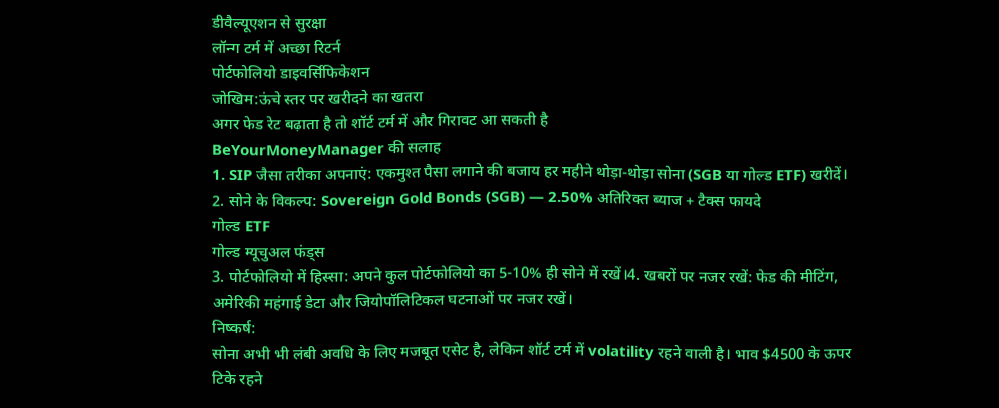डीवैल्यूएशन से सुरक्षा
लॉन्ग टर्म में अच्छा रिटर्न
पोर्टफोलियो डाइवर्सिफिकेशन
जोखिम:ऊंचे स्तर पर खरीदने का खतरा
अगर फेड रेट बढ़ाता है तो शॉर्ट टर्म में और गिरावट आ सकती है
BeYourMoneyManager की सलाह
1. SIP जैसा तरीका अपनाएं: एकमुश्त पैसा लगाने की बजाय हर महीने थोड़ा-थोड़ा सोना (SGB या गोल्ड ETF) खरीदें।
2. सोने के विकल्प: Sovereign Gold Bonds (SGB) — 2.50% अतिरिक्त ब्याज + टैक्स फायदे
गोल्ड ETF
गोल्ड म्यूचुअल फंड्स
3. पोर्टफोलियो में हिस्सा: अपने कुल पोर्टफोलियो का 5-10% ही सोने में रखें।4. खबरों पर नजर रखें: फेड की मीटिंग, अमेरिकी महंगाई डेटा और जियोपॉलिटिकल घटनाओं पर नजर रखें।
निष्कर्ष:
सोना अभी भी लंबी अवधि के लिए मजबूत एसेट है, लेकिन शॉर्ट टर्म में volatility रहने वाली है। भाव $4500 के ऊपर टिके रहने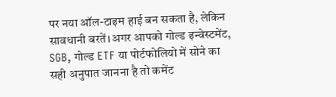पर नया ऑल-टाइम हाई बन सकता है, लेकिन सावधानी बरतें।अगर आपको गोल्ड इन्वेस्टमेंट, SGB, गोल्ड ETF या पोर्टफोलियो में सोने का सही अनुपात जानना है तो कमेंट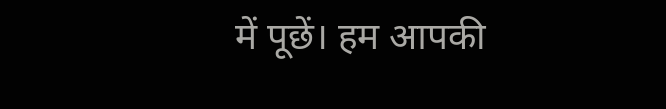में पूछें। हम आपकी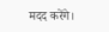मदद करेंगे।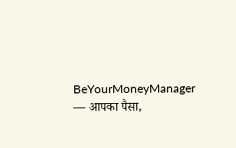BeYourMoneyManager — आपका पैसा,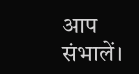आप संभालें।